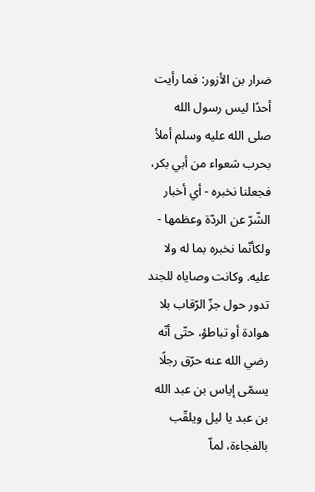ضرار بن الأزور: فما رأيت أحدًا ليس رسول الله صلى الله عليه وسلم أملأ بحرب شعواء من أبي بكر، فجعلنا نخبره - أي أخبار الشّرّ عن الردّة وعظمها - ولكأنّما نخبره بما له ولا عليه. وكانت وصاياه للجند تدور حول جزّ الرّقاب بلا هوادة أو تباطؤ، حتّى أنّه رضي الله عنه حرّق رجلًا يسمّى إياس بن عبد الله بن عبد يا ليل ويلقّب بالفجاءة، لماّ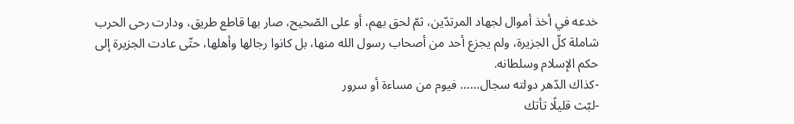خدعه في أخذ أموال لجهاد المرتدّين، ثمّ لحق بهم، أو على الصّحيح، صار بها قاطع طريق، ودارت رحى الحرب شاملة كلّ الجزيرة، ولم يجزع أحد من أصحاب رسول الله منها، بل كانوا رجالها وأهلها، حتّى عادت الجزيرة إلى حكم الإسلام وسلطانه.
-كذاك الدّهر دولته سجال…… فيوم من مساءة أو سرور
-لبّث قليلًا تأتك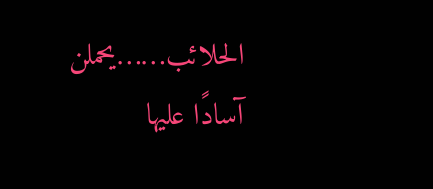الحلائب……يحملن آسادًا عليها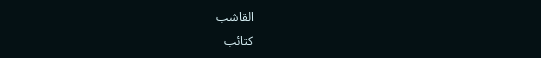القاشب
كتائب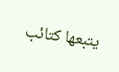يتبعها كتائب